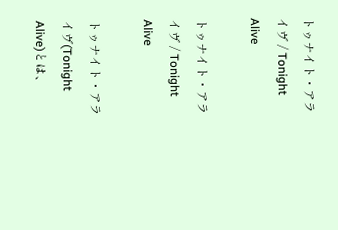トゥナイト・アライヴ / Tonight Alive

トゥナイト・アライヴ / Tonight Alive

トゥナイト・アライヴ(Tonight Alive)とは、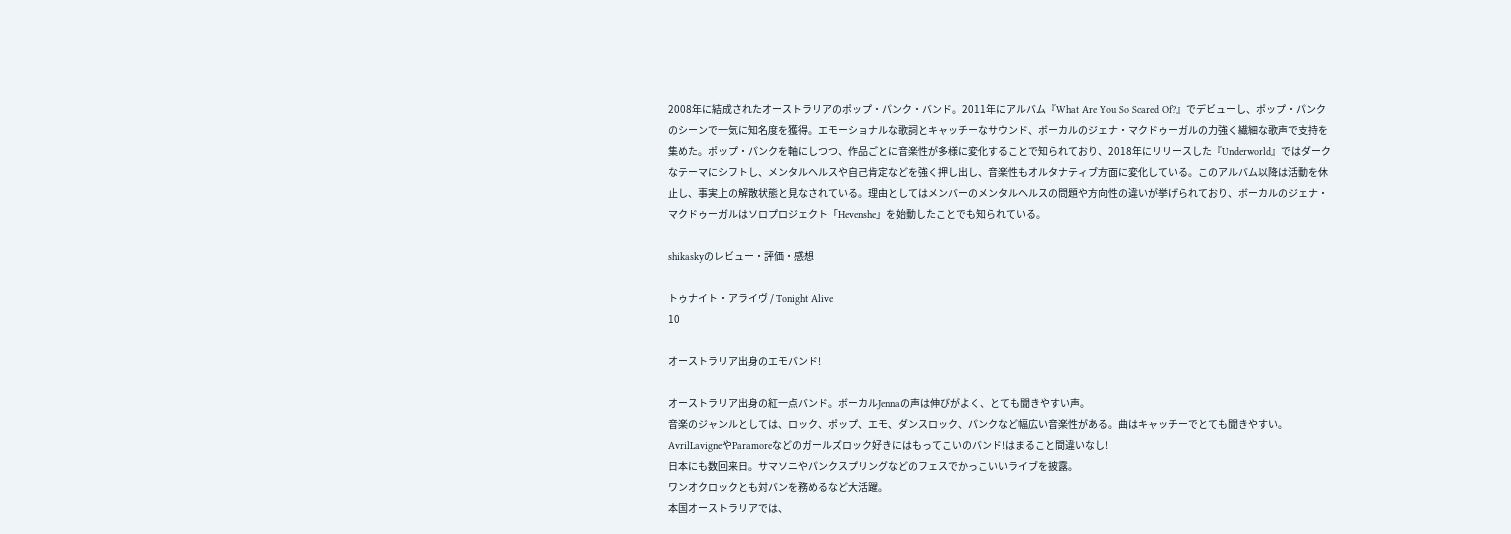2008年に結成されたオーストラリアのポップ・パンク・バンド。2011年にアルバム『What Are You So Scared Of?』でデビューし、ポップ・パンクのシーンで一気に知名度を獲得。エモーショナルな歌詞とキャッチーなサウンド、ボーカルのジェナ・マクドゥーガルの力強く繊細な歌声で支持を集めた。ポップ・パンクを軸にしつつ、作品ごとに音楽性が多様に変化することで知られており、2018年にリリースした『Underworld』ではダークなテーマにシフトし、メンタルヘルスや自己肯定などを強く押し出し、音楽性もオルタナティブ方面に変化している。このアルバム以降は活動を休止し、事実上の解散状態と見なされている。理由としてはメンバーのメンタルヘルスの問題や方向性の違いが挙げられており、ボーカルのジェナ・マクドゥーガルはソロプロジェクト「Hevenshe」を始動したことでも知られている。

shikaskyのレビュー・評価・感想

トゥナイト・アライヴ / Tonight Alive
10

オーストラリア出身のエモバンド!

オーストラリア出身の紅一点バンド。ボーカルJennaの声は伸びがよく、とても聞きやすい声。
音楽のジャンルとしては、ロック、ポップ、エモ、ダンスロック、パンクなど幅広い音楽性がある。曲はキャッチーでとても聞きやすい。AvrilLavigneやParamoreなどのガールズロック好きにはもってこいのバンド!はまること間違いなし!
日本にも数回来日。サマソニやパンクスプリングなどのフェスでかっこいいライブを披露。
ワンオクロックとも対バンを務めるなど大活躍。
本国オーストラリアでは、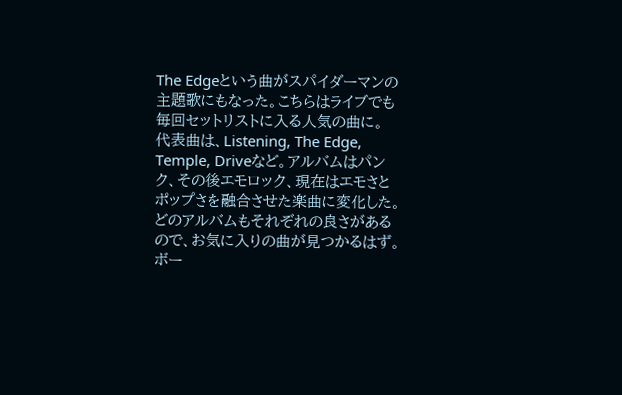The Edgeという曲がスパイダーマンの主題歌にもなった。こちらはライブでも毎回セットリストに入る人気の曲に。
代表曲は、Listening, The Edge, Temple, Driveなど。アルバムはパンク、その後エモロック、現在はエモさとポップさを融合させた楽曲に変化した。どのアルバムもそれぞれの良さがあるので、お気に入りの曲が見つかるはず。
ボー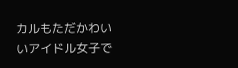カルもただかわいいアイドル女子で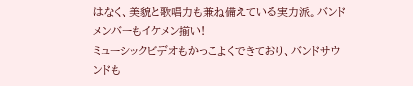はなく、美貌と歌唱力も兼ね備えている実力派。バンドメンバーもイケメン揃い!
ミューシックビデオもかっこよくできており、バンドサウンドも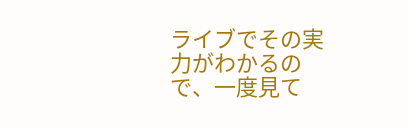ライブでその実力がわかるので、一度見て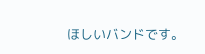ほしいバンドです。